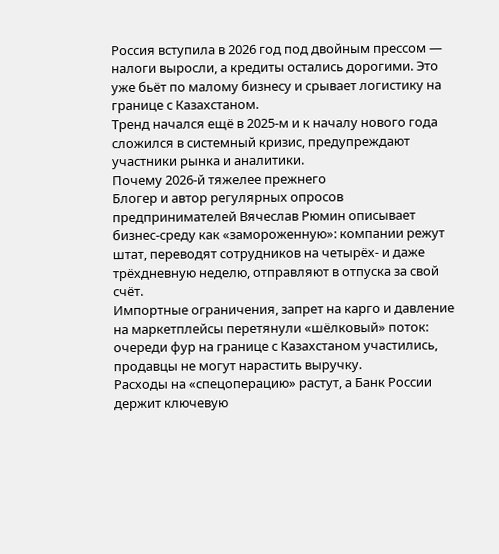Россия вступила в 2026 год под двойным прессом — налоги выросли, а кредиты остались дорогими. Это уже бьёт по малому бизнесу и срывает логистику на границе с Казахстаном.
Тренд начался ещё в 2025‑м и к началу нового года сложился в системный кризис, предупреждают участники рынка и аналитики.
Почему 2026‑й тяжелее прежнего
Блогер и автор регулярных опросов предпринимателей Вячеслав Рюмин описывает бизнес‑среду как «замороженную»: компании режут штат, переводят сотрудников на четырёх- и даже трёхдневную неделю, отправляют в отпуска за свой счёт.
Импортные ограничения, запрет на карго и давление на маркетплейсы перетянули «шёлковый» поток: очереди фур на границе с Казахстаном участились, продавцы не могут нарастить выручку.
Расходы на «спецоперацию» растут, а Банк России держит ключевую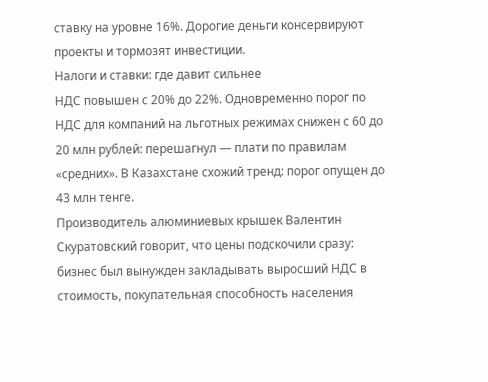ставку на уровне 16%. Дорогие деньги консервируют проекты и тормозят инвестиции.
Налоги и ставки: где давит сильнее
НДС повышен с 20% до 22%. Одновременно порог по НДС для компаний на льготных режимах снижен с 60 до 20 млн рублей: перешагнул — плати по правилам «средних». В Казахстане схожий тренд: порог опущен до 43 млн тенге.
Производитель алюминиевых крышек Валентин Скуратовский говорит, что цены подскочили сразу: бизнес был вынужден закладывать выросший НДС в стоимость, покупательная способность населения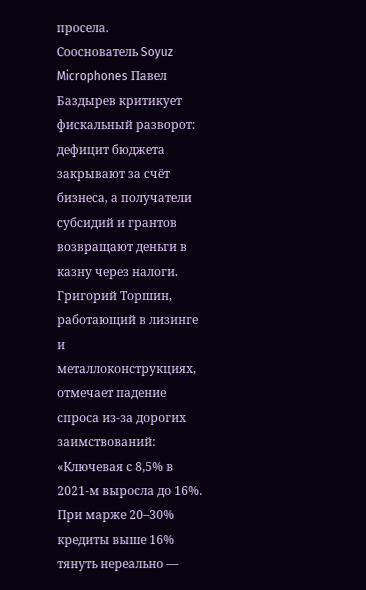просела.
Сооснователь Soyuz Microphones Павел Баздырев критикует фискальный разворот: дефицит бюджета закрывают за счёт бизнеса, а получатели субсидий и грантов возвращают деньги в казну через налоги.
Григорий Торшин, работающий в лизинге и металлоконструкциях, отмечает падение спроса из‑за дорогих заимствований: «Ключевая с 8,5% в 2021‑м выросла до 16%. При марже 20–30% кредиты выше 16% тянуть нереально —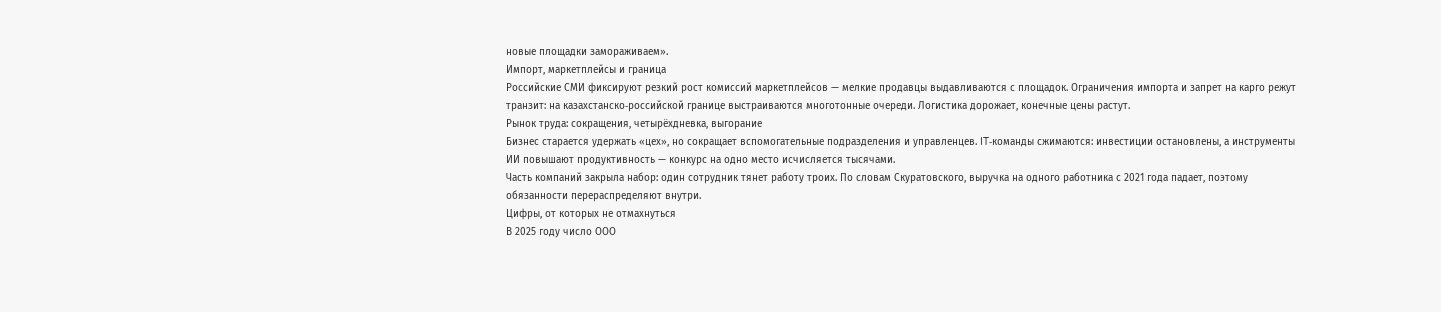новые площадки замораживаем».
Импорт, маркетплейсы и граница
Российские СМИ фиксируют резкий рост комиссий маркетплейсов — мелкие продавцы выдавливаются с площадок. Ограничения импорта и запрет на карго режут транзит: на казахстанско‑российской границе выстраиваются многотонные очереди. Логистика дорожает, конечные цены растут.
Рынок труда: сокращения, четырёхдневка, выгорание
Бизнес старается удержать «цех», но сокращает вспомогательные подразделения и управленцев. IT‑команды сжимаются: инвестиции остановлены, а инструменты ИИ повышают продуктивность — конкурс на одно место исчисляется тысячами.
Часть компаний закрыла набор: один сотрудник тянет работу троих. По словам Скуратовского, выручка на одного работника с 2021 года падает, поэтому обязанности перераспределяют внутри.
Цифры, от которых не отмахнуться
В 2025 году число ООО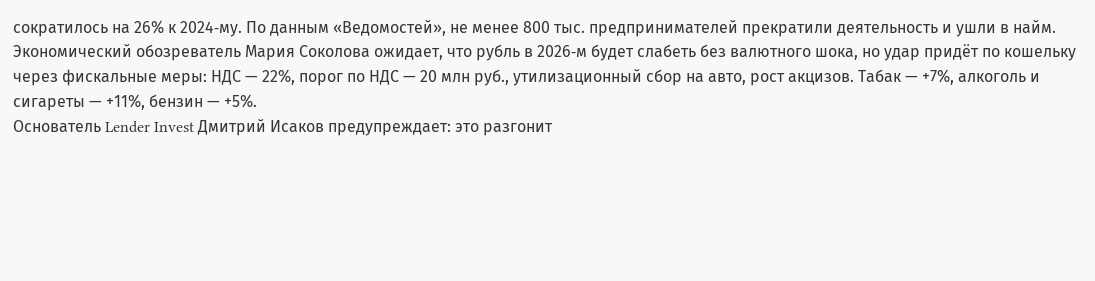сократилось на 26% к 2024‑му. По данным «Ведомостей», не менее 800 тыс. предпринимателей прекратили деятельность и ушли в найм.
Экономический обозреватель Мария Соколова ожидает, что рубль в 2026‑м будет слабеть без валютного шока, но удар придёт по кошельку через фискальные меры: НДС — 22%, порог по НДС — 20 млн руб., утилизационный сбор на авто, рост акцизов. Табак — +7%, алкоголь и сигареты — +11%, бензин — +5%.
Основатель Lender Invest Дмитрий Исаков предупреждает: это разгонит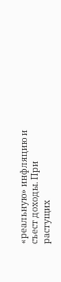«реальную» инфляцию и съест доходы. При растущих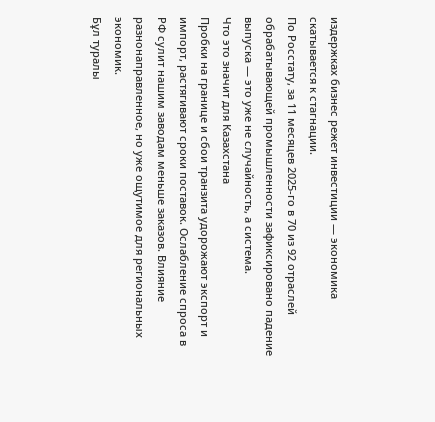издержках бизнес режет инвестиции — экономика скатывается к стагнации.
По Росстату, за 11 месяцев 2025‑го в 70 из 92 отраслей обрабатывающей промышленности зафиксировано падение выпуска — это уже не случайность, а система.
Что это значит для Казахстана
Пробки на границе и сбои транзита удорожают экспорт и импорт, растягивают сроки поставок. Ослабление спроса в РФ сулит нашим заводам меньше заказов. Влияние разнонаправленное, но уже ощутимое для региональных экономик.
Бұл туралы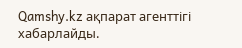Qamshy.kz ақпарат агенттігі хабарлайды.